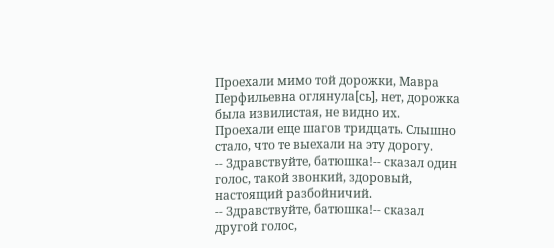Проехали мимо той дорожки, Мавра Перфильевна оглянула[сь], нет, дорожка была извилистая, не видно их.
Проехали еще шагов тридцать. Слышно стало, что те выехали на эту дорогу.
-- Здравствуйте, батюшка!-- сказал один голос, такой звонкий, здоровый, настоящий разбойничий.
-- Здравствуйте, батюшка!-- сказал другой голос,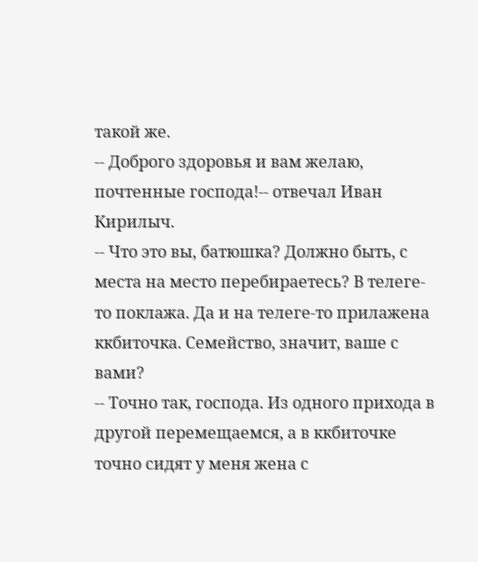такой же.
-- Доброго здоровья и вам желаю, почтенные господа!-- отвечал Иван Кирилыч.
-- Что это вы, батюшка? Должно быть, с места на место перебираетесь? В телеге-то поклажа. Да и на телеге-то прилажена ккбиточка. Семейство, значит, ваше с вами?
-- Точно так, господа. Из одного прихода в другой перемещаемся, а в ккбиточке точно сидят у меня жена с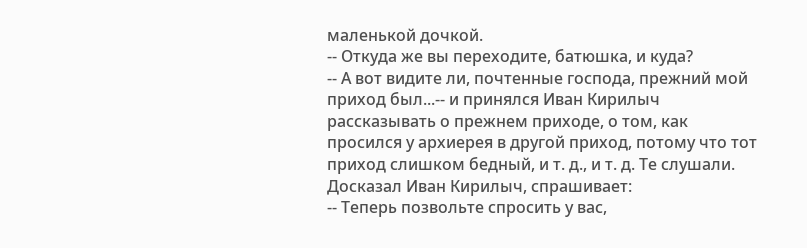маленькой дочкой.
-- Откуда же вы переходите, батюшка, и куда?
-- А вот видите ли, почтенные господа, прежний мой приход был...-- и принялся Иван Кирилыч рассказывать о прежнем приходе, о том, как просился у архиерея в другой приход, потому что тот приход слишком бедный, и т. д., и т. д. Те слушали. Досказал Иван Кирилыч, спрашивает:
-- Теперь позвольте спросить у вас,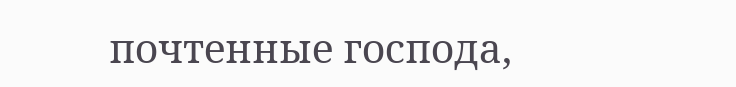почтенные господа,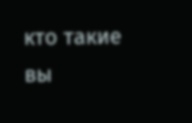кто такие вы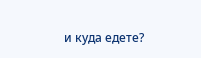и куда едете?